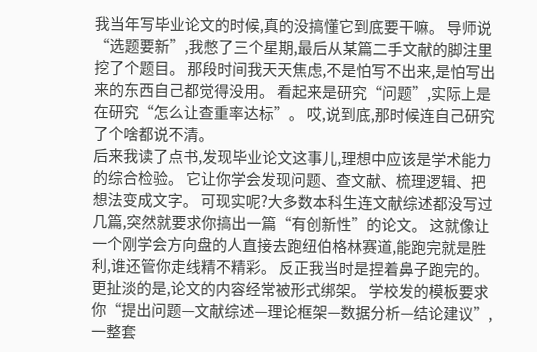我当年写毕业论文的时候,真的没搞懂它到底要干嘛。 导师说“选题要新”,我憋了三个星期,最后从某篇二手文献的脚注里挖了个题目。 那段时间我天天焦虑,不是怕写不出来,是怕写出来的东西自己都觉得没用。 看起来是研究“问题”,实际上是在研究“怎么让查重率达标”。 哎,说到底,那时候连自己研究了个啥都说不清。
后来我读了点书,发现毕业论文这事儿,理想中应该是学术能力的综合检验。 它让你学会发现问题、查文献、梳理逻辑、把想法变成文字。 可现实呢?大多数本科生连文献综述都没写过几篇,突然就要求你搞出一篇“有创新性”的论文。 这就像让一个刚学会方向盘的人直接去跑纽伯格林赛道,能跑完就是胜利,谁还管你走线精不精彩。 反正我当时是捏着鼻子跑完的。
更扯淡的是,论文的内容经常被形式绑架。 学校发的模板要求你“提出问题—文献综述—理论框架—数据分析—结论建议”,一整套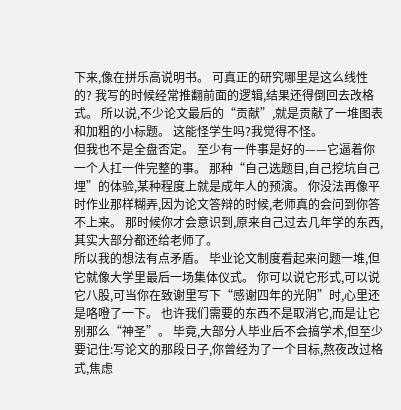下来,像在拼乐高说明书。 可真正的研究哪里是这么线性的? 我写的时候经常推翻前面的逻辑,结果还得倒回去改格式。 所以说,不少论文最后的“贡献”,就是贡献了一堆图表和加粗的小标题。 这能怪学生吗?我觉得不怪。
但我也不是全盘否定。 至少有一件事是好的——它逼着你一个人扛一件完整的事。 那种“自己选题目,自己挖坑自己埋”的体验,某种程度上就是成年人的预演。 你没法再像平时作业那样糊弄,因为论文答辩的时候,老师真的会问到你答不上来。 那时候你才会意识到,原来自己过去几年学的东西,其实大部分都还给老师了。
所以我的想法有点矛盾。 毕业论文制度看起来问题一堆,但它就像大学里最后一场集体仪式。 你可以说它形式,可以说它八股,可当你在致谢里写下“感谢四年的光阴”时,心里还是咯噔了一下。 也许我们需要的东西不是取消它,而是让它别那么“神圣”。 毕竟,大部分人毕业后不会搞学术,但至少要记住:写论文的那段日子,你曾经为了一个目标,熬夜改过格式,焦虑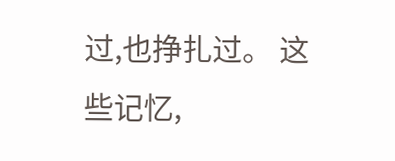过,也挣扎过。 这些记忆,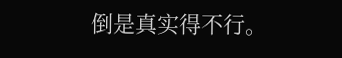倒是真实得不行。